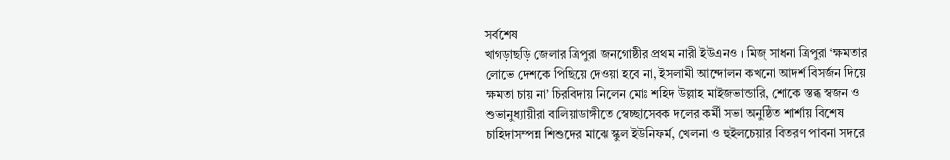সর্বশেষ
খাগড়াছড়ি জেলার ত্রিপুরা জনগোষ্ঠীর প্রথম নারী ইউএনও । মিজ্ সাধনা ত্রিপুরা ‘ক্ষমতার লোভে দেশকে পিছিয়ে দেওয়া হবে না, ইসলামী আন্দোলন কখনো আদর্শ বিসর্জন দিয়ে ক্ষমতা চায় না’ চিরবিদায় নিলেন মোঃ শহিদ উল্লাহ মাইজভান্ডারি, শোকে স্তব্ধ স্বজন ও শুভানুধ্যায়ীরা বালিয়াডাঙ্গীতে স্বেচ্ছাসেবক দলের কর্মী সভা অনুষ্ঠিত শার্শায় বিশেষ চাহিদাসম্পন্ন শিশুদের মাঝে স্কুল ইউনিফর্ম, খেলনা ও হুইলচেয়ার বিতরণ পাবনা সদরে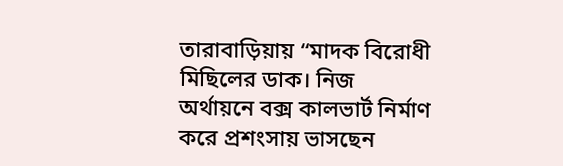তারাবাড়িয়ায় “মাদক বিরোধী মিছিলের ডাক। নিজ অর্থায়নে বক্স কালভার্ট নির্মাণ করে প্রশংসায় ভাসছেন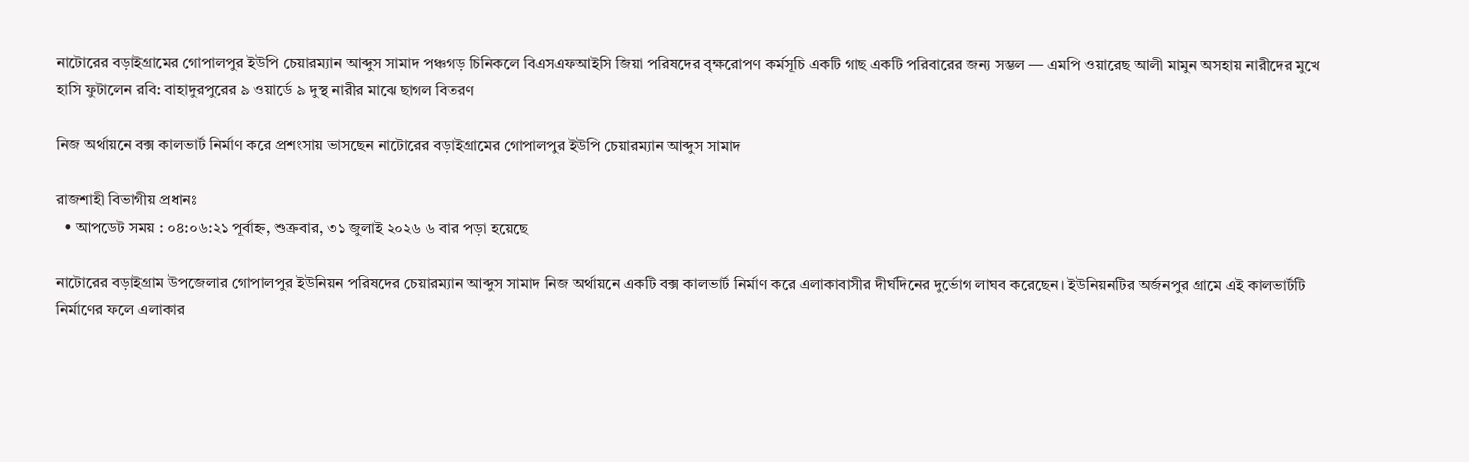নাটোরের বড়াইগ্রামের গোপালপুর ইউপি চেয়ারম্যান আব্দুস সামাদ পঞ্চগড় চিনিকলে বিএসএফআইসি জিয়া পরিষদের বৃক্ষরোপণ কর্মসূচি একটি গাছ একটি পরিবারের জন্য সম্ভল — এমপি ওয়ারেছ আলী মামুন অসহায় নারীদের মুখে হাসি ফুটালেন রবি: বাহাদুরপুরের ৯ ওয়ার্ডে ৯ দুস্থ নারীর মাঝে ছাগল বিতরণ

নিজ অর্থায়নে বক্স কালভার্ট নির্মাণ করে প্রশংসায় ভাসছেন নাটোরের বড়াইগ্রামের গোপালপুর ইউপি চেয়ারম্যান আব্দুস সামাদ

রাজশাহী বিভাগীয় প্রধানঃ
  • আপডেট সময় : ০৪:০৬:২১ পূর্বাহ্ন, শুক্রবার, ৩১ জুলাই ২০২৬ ৬ বার পড়া হয়েছে

নাটোরের বড়াইগ্রাম উপজেলার গোপালপুর ইউনিয়ন পরিষদের চেয়ারম্যান আব্দুস সামাদ নিজ অর্থায়নে একটি বক্স কালভার্ট নির্মাণ করে এলাকাবাসীর দীর্ঘদিনের দুর্ভোগ লাঘব করেছেন। ইউনিয়নটির অর্জনপুর গ্রামে এই কালভার্টটি নির্মাণের ফলে এলাকার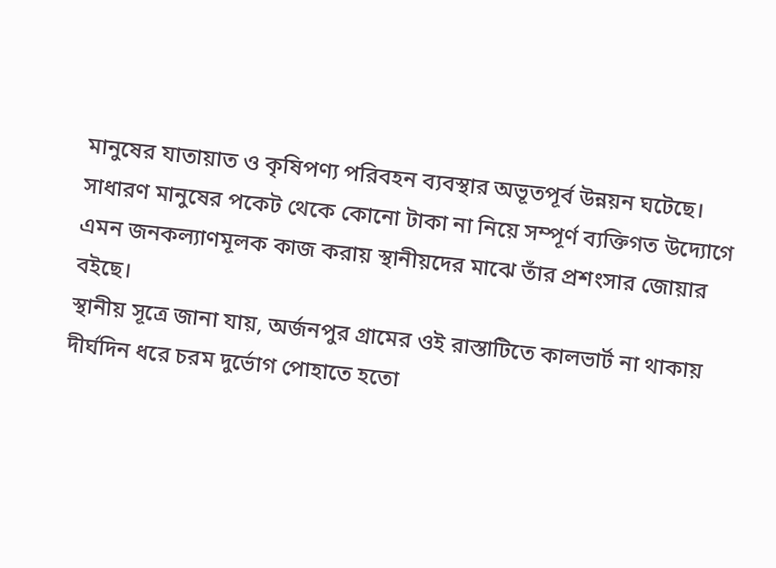মানুষের যাতায়াত ও কৃষিপণ্য পরিবহন ব্যবস্থার অভূতপূর্ব উন্নয়ন ঘটেছে। সাধারণ মানুষের পকেট থেকে কোনো টাকা না নিয়ে সম্পূর্ণ ব্যক্তিগত উদ্যোগে এমন জনকল্যাণমূলক কাজ করায় স্থানীয়দের মাঝে তাঁর প্রশংসার জোয়ার বইছে।
স্থানীয় সূত্রে জানা যায়, অর্জনপুর গ্রামের ওই রাস্তাটিতে কালভার্ট না থাকায় দীর্ঘদিন ধরে চরম দুর্ভোগ পোহাতে হতো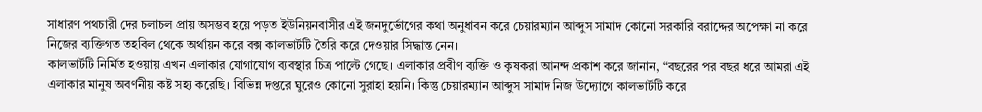সাধারণ পথচারী দের চলাচল প্রায় অসম্ভব হয়ে পড়ত ইউনিয়নবাসীর এই জনদুর্ভোগের কথা অনুধাবন করে চেয়ারম্যান আব্দুস সামাদ কোনো সরকারি বরাদ্দের অপেক্ষা না করে নিজের ব্যক্তিগত তহবিল থেকে অর্থায়ন করে বক্স কালভার্টটি তৈরি করে দেওয়ার সিদ্ধান্ত নেন।
কালভার্টটি নির্মিত হওয়ায় এখন এলাকার যোগাযোগ ব্যবস্থার চিত্র পাল্টে গেছে। এলাকার প্রবীণ ব্যক্তি ও কৃষকরা আনন্দ প্রকাশ করে জানান, “বছরের পর বছর ধরে আমরা এই এলাকার মানুষ অবর্ণনীয় কষ্ট সহ্য করেছি। বিভিন্ন দপ্তরে ঘুরেও কোনো সুরাহা হয়নি। কিন্তু চেয়ারম্যান আব্দুস সামাদ নিজ উদ্যোগে কালভার্টটি করে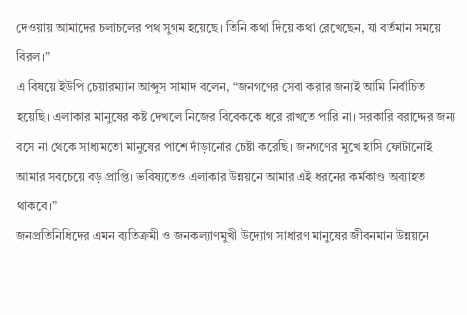দেওয়ায় আমাদের চলাচলের পথ সুগম হয়েছে। তিনি কথা দিয়ে কথা রেখেছেন, যা বর্তমান সময়ে বিরল।”
এ বিষয়ে ইউপি চেয়ারম্যান আব্দুস সামাদ বলেন, “জনগণের সেবা করার জন্যই আমি নির্বাচিত হয়েছি। এলাকার মানুষের কষ্ট দেখলে নিজের বিবেককে ধরে রাখতে পারি না। সরকারি বরাদ্দের জন্য বসে না থেকে সাধ্যমতো মানুষের পাশে দাঁড়ানোর চেষ্টা করেছি। জনগণের মুখে হাসি ফোটানোই আমার সবচেয়ে বড় প্রাপ্তি। ভবিষ্যতেও এলাকার উন্নয়নে আমার এই ধরনের কর্মকাণ্ড অব্যাহত থাকবে।”
জনপ্রতিনিধিদের এমন ব্যতিক্রমী ও জনকল্যাণমুখী উদ্যোগ সাধারণ মানুষের জীবনমান উন্নয়নে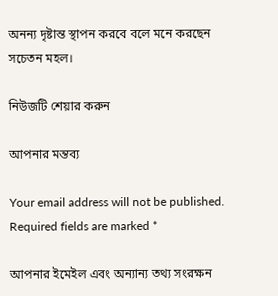অনন্য দৃষ্টান্ত স্থাপন করবে বলে মনে করছেন সচেতন মহল।

নিউজটি শেয়ার করুন

আপনার মন্তব্য

Your email address will not be published. Required fields are marked *

আপনার ইমেইল এবং অন্যান্য তথ্য সংরক্ষন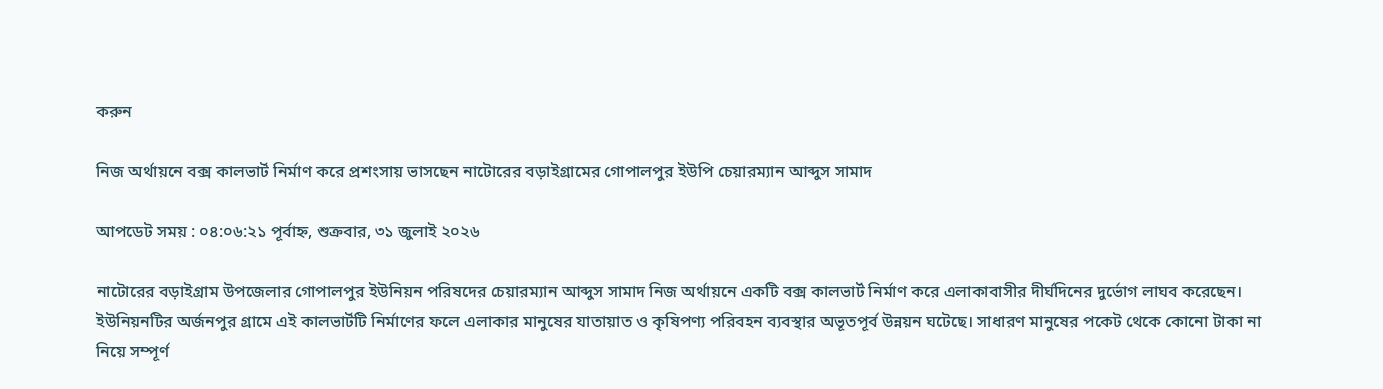করুন

নিজ অর্থায়নে বক্স কালভার্ট নির্মাণ করে প্রশংসায় ভাসছেন নাটোরের বড়াইগ্রামের গোপালপুর ইউপি চেয়ারম্যান আব্দুস সামাদ

আপডেট সময় : ০৪:০৬:২১ পূর্বাহ্ন, শুক্রবার, ৩১ জুলাই ২০২৬

নাটোরের বড়াইগ্রাম উপজেলার গোপালপুর ইউনিয়ন পরিষদের চেয়ারম্যান আব্দুস সামাদ নিজ অর্থায়নে একটি বক্স কালভার্ট নির্মাণ করে এলাকাবাসীর দীর্ঘদিনের দুর্ভোগ লাঘব করেছেন। ইউনিয়নটির অর্জনপুর গ্রামে এই কালভার্টটি নির্মাণের ফলে এলাকার মানুষের যাতায়াত ও কৃষিপণ্য পরিবহন ব্যবস্থার অভূতপূর্ব উন্নয়ন ঘটেছে। সাধারণ মানুষের পকেট থেকে কোনো টাকা না নিয়ে সম্পূর্ণ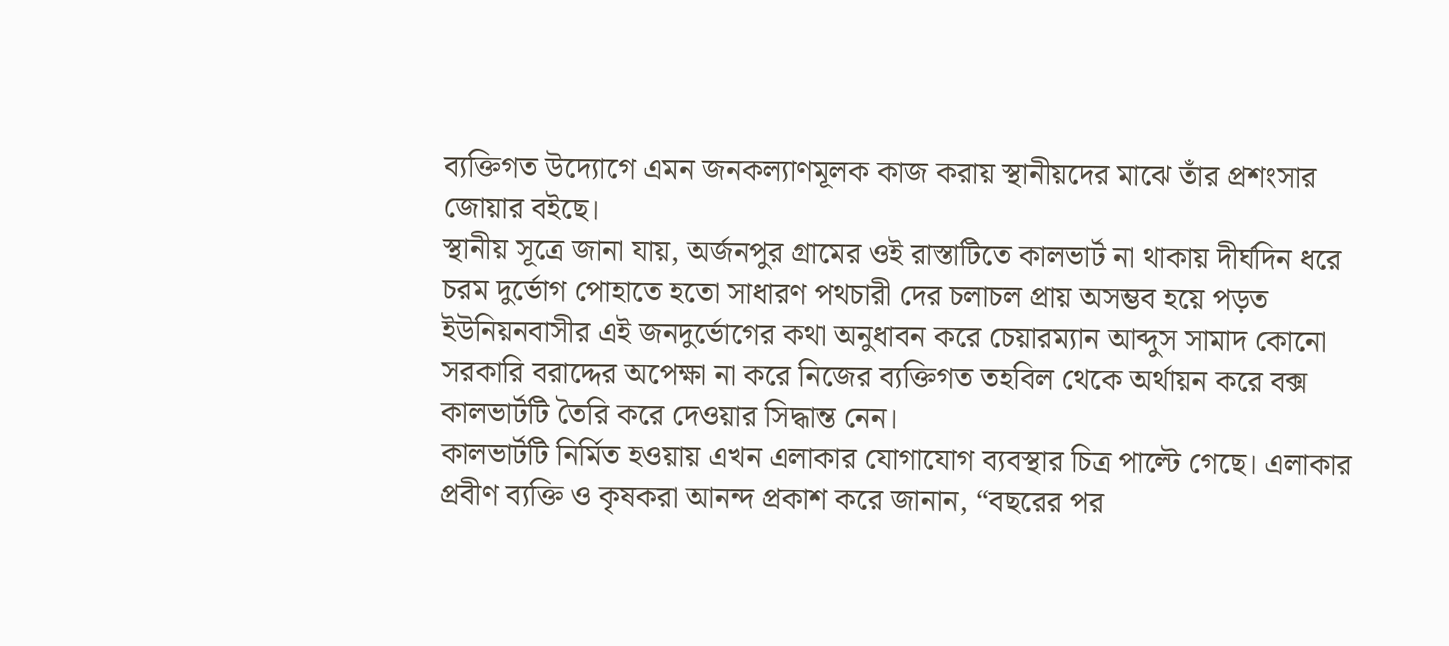ব্যক্তিগত উদ্যোগে এমন জনকল্যাণমূলক কাজ করায় স্থানীয়দের মাঝে তাঁর প্রশংসার জোয়ার বইছে।
স্থানীয় সূত্রে জানা যায়, অর্জনপুর গ্রামের ওই রাস্তাটিতে কালভার্ট না থাকায় দীর্ঘদিন ধরে চরম দুর্ভোগ পোহাতে হতো সাধারণ পথচারী দের চলাচল প্রায় অসম্ভব হয়ে পড়ত ইউনিয়নবাসীর এই জনদুর্ভোগের কথা অনুধাবন করে চেয়ারম্যান আব্দুস সামাদ কোনো সরকারি বরাদ্দের অপেক্ষা না করে নিজের ব্যক্তিগত তহবিল থেকে অর্থায়ন করে বক্স কালভার্টটি তৈরি করে দেওয়ার সিদ্ধান্ত নেন।
কালভার্টটি নির্মিত হওয়ায় এখন এলাকার যোগাযোগ ব্যবস্থার চিত্র পাল্টে গেছে। এলাকার প্রবীণ ব্যক্তি ও কৃষকরা আনন্দ প্রকাশ করে জানান, “বছরের পর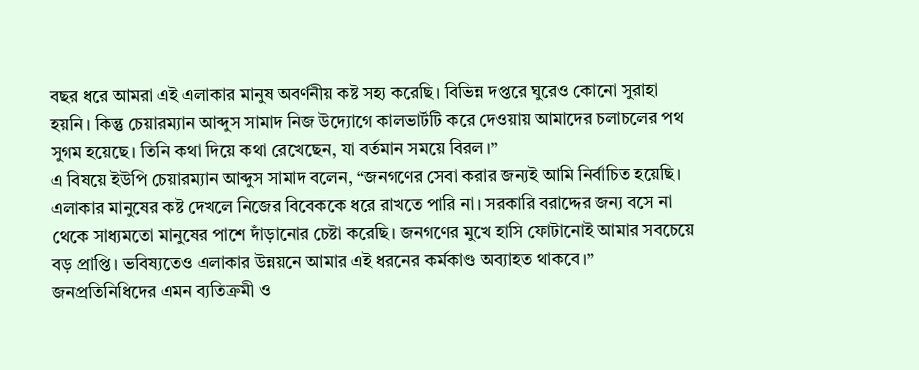বছর ধরে আমরা এই এলাকার মানুষ অবর্ণনীয় কষ্ট সহ্য করেছি। বিভিন্ন দপ্তরে ঘুরেও কোনো সুরাহা হয়নি। কিন্তু চেয়ারম্যান আব্দুস সামাদ নিজ উদ্যোগে কালভার্টটি করে দেওয়ায় আমাদের চলাচলের পথ সুগম হয়েছে। তিনি কথা দিয়ে কথা রেখেছেন, যা বর্তমান সময়ে বিরল।”
এ বিষয়ে ইউপি চেয়ারম্যান আব্দুস সামাদ বলেন, “জনগণের সেবা করার জন্যই আমি নির্বাচিত হয়েছি। এলাকার মানুষের কষ্ট দেখলে নিজের বিবেককে ধরে রাখতে পারি না। সরকারি বরাদ্দের জন্য বসে না থেকে সাধ্যমতো মানুষের পাশে দাঁড়ানোর চেষ্টা করেছি। জনগণের মুখে হাসি ফোটানোই আমার সবচেয়ে বড় প্রাপ্তি। ভবিষ্যতেও এলাকার উন্নয়নে আমার এই ধরনের কর্মকাণ্ড অব্যাহত থাকবে।”
জনপ্রতিনিধিদের এমন ব্যতিক্রমী ও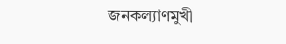জনকল্যাণমুখী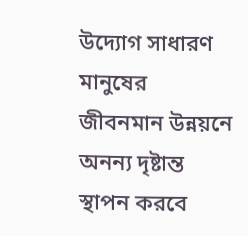উদ্যোগ সাধারণ মানুষের জীবনমান উন্নয়নে অনন্য দৃষ্টান্ত স্থাপন করবে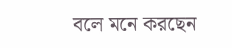বলে মনে করছেন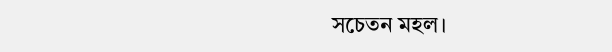সচেতন মহল।